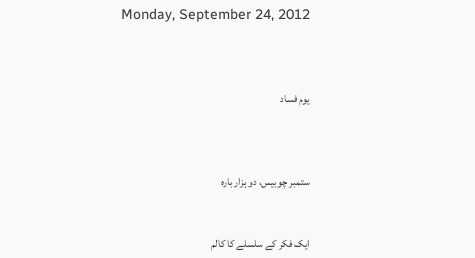Monday, September 24, 2012



یوم فساد



ستمبر چوبیس، دو ہزار بارہ


ایک فکر کے سلسلے کا کالم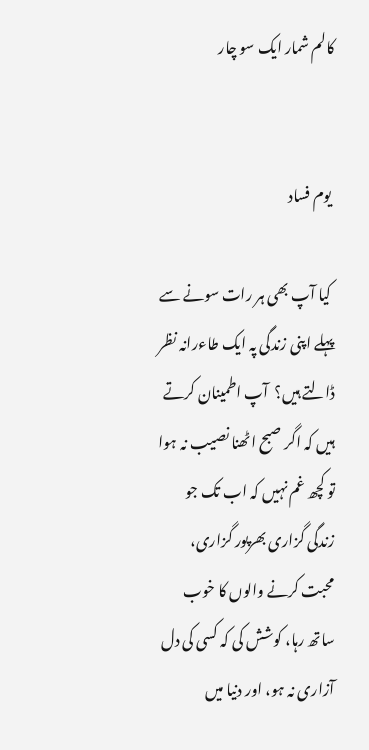کالم شمار ایک سو چار


 یوم فساد

 کیا آپ بھی ہر رات سونے سے پہلے اپنی زندگی پہ ایک طاءرانہ نظر ڈالتے ہیں؟  آپ اطمینان کرتے ہیں کہ اگر صبح اٹھنا نصیب نہ ہوا تو کچھ غم نہیں کہ اب تک جو زندگی گزاری بھرپور گزاری، محبت کرنے والوں کا خوب ساتھ رہا، کوشش کی کہ کسی کی دل آزاری نہ ہو، اور دنیا میں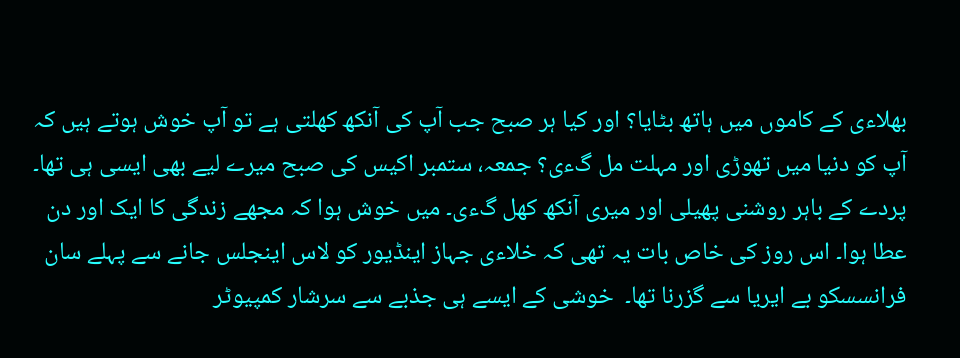بھلاءی کے کاموں میں ہاتھ بٹایا؟ اور کیا ہر صبح جب آپ کی آنکھ کھلتی ہے تو آپ خوش ہوتے ہیں کہ آپ کو دنیا میں تھوڑی اور مہلت مل گءی؟ جمعہ، ستمبر اکیس کی صبح میرے لیے بھی ایسی ہی تھا۔ پردے کے باہر روشنی پھیلی اور میری آنکھ کھل گءی۔ میں خوش ہوا کہ مجھے زندگی کا ایک اور دن عطا ہوا۔ اس روز کی خاص بات یہ تھی کہ خلاءی جہاز اینڈیور کو لاس اینجلس جانے سے پہلے سان فرانسسکو بے ایریا سے گزرنا تھا۔  خوشی کے ایسے ہی جذبے سے سرشار کمپیوٹر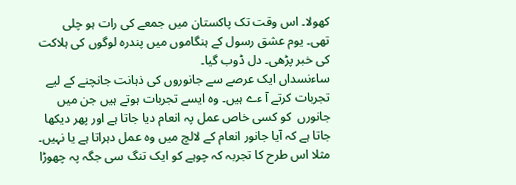کھولا۔ اس وقت تک پاکستان میں جمعے کی رات ہو چلی تھی۔ یوم عشق رسول کے ہنگاموں میں پندرہ لوگوں کی ہلاکت کی خبر پڑھی۔ دل ڈوب گیا۔
ساءنسداں ایک عرصے سے جانوروں کی ذہانت جانچنے کے لیے تجربات کرتے آ ءے ہیں۔ وہ ایسے تجربات ہوتے ہیں جن میں جانورں  کو کسی خاص عمل پہ انعام دیا جاتا ہے اور پھر دیکھا جاتا ہے کہ آیا جانور انعام کے لالچ میں وہ عمل دہراتا ہے یا نہیں۔ مثلا اس طرح کا تجربہ کہ چوہے کو ایک تنگ سی جگہ پہ چھوڑا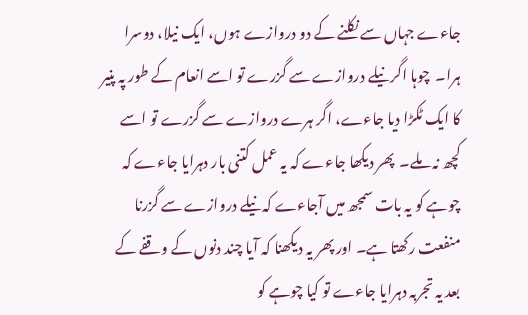جاءے جہاں سے نکلنے کے دو دروازے ہوں، ایک نیلا، دوسرا ہرا۔  چوہا اگر نیلے دروازے سے گزرے تو اسے انعام کے طور پہ پنیر کا ایک ٹکڑا دیا جاءے، اگر ہرے دروازے سے گزرے تو اسے کچھ نہ ملے۔  پھر دیکھا جاءے کہ یہ عمل کتنی بار دہرایا جاءے کہ چوہے کو یہ بات سمجھ میں آجاءے کہ نیلے دروازے سے گزرنا منفعت رکھتا ہے۔ اور پھر یہ دیکھنا کہ آیا چند دنوں کے وقفے کے بعد یہ تجربہ دہرایا جاءے تو کیا چوہے کو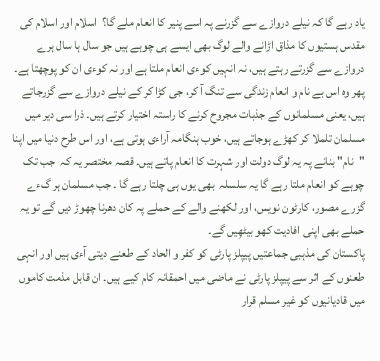یاد رہے گا کہ نیلے دروازے سے گزرنے پہ اسے پنیر کا انعام ملے گا؟  اسلام اور اسلام کی مقدس ہستیوں کا مذاق اڑانے والے لوگ بھی ایسے ہی چوہے ہیں جو سال ہا سال ہرے دروازے سے گزرتے رہتے ہیں، نہ انہیں کوءی انعام ملتا ہے اور نہ کوءی ان کو پوچھتا ہے۔  پھر وہ اس بے نام و انعام زندگی سے تنگ آ کر، جی کڑا کر کے نیلے دروازے سے گزرجاتے ہیں، یعنی مسلمانوں کے جذبات مجروح کرنے کا راستہ اختیار کرتے ہیں۔ ذرا سی دیر میں مسلمان تلملا کر کھڑے ہوجاتے ہیں، خوب ہنگامہ آراءی ہوتی ہے، اور اس طرح دنیا میں اپنا "نام" بنانے پہ یہ لوگ دولت اور شہرت کا انعام پاتے ہیں۔ قصہ مختصر یہ کہ  جب تک چوہے کو انعام ملتا رہے گا یہ سلسلہ  بھی یوں ہی چلتا رہے گا ۔ جب مسلمان ہر گءے گزرے مصور، کارٹون نویس، اور لکھنے والے کے حملے پہ کان دھرنا چھوڑ دیں گے تو یہ حملے بھی اپنی افادیت کھو بیٹھِیں گے۔
پاکستان کی مذہبی جماعتیں پیپلز پارٹی کو کفر و الحاد کے طعنے دیتی آءی ہیں اور انہی طعنوں کے اثر سے پیپلز پارٹی نے ماضی میں احمقانہ کام کیے ہیں۔ ان قابل مذمت کاموں میں قادیانیوں کو غیر مسلم قرار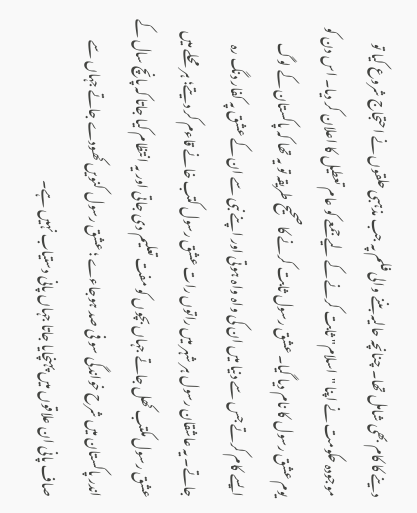دینے کا کام بھی شامل تھا۔ چنانچہ حالیہ بننے والی فلم پہ جب مذہبی حلقوں نے احتجاج شروع کیا تو موجودہ حکومت نے اپنا "اسلام" ثابت کرنے کے لیے جمعے کو عام تعطیل کا اعلان کر دیا۔ اس دن کو یوم عشق رسول کا نام دیا گیا۔ عشق رسول ثابت کرنے کا صحیح طریقہ تو یہ تھا کہ پاکستان کے لوگ ایسے کام کرتے جس سے دنیا میں ان کی واہ واہ ہوتی اور اپنے نبی سے ان کے عشق پہ کفار دنگ رہ جاتے۔ یہ عاشقان رسول ہر شہر میں راتوں رات عشق رسول کتب خانے قاءم کر دیتے؛ ہر محلے میں عشق رسول مکتب کھل جاتے جہاں بچوں کو مفت تعلیم دی جاتی اور یہ انتظام کیا جاتا کہ پانچ سال کے اندر پاکستان میں شرح خواندگی سو فی صد ہوجاءے ؛ عشق رسول کنویں کھودے جاتے جہاں سے صاف پانی ان علاقوں میں پہنچایا جاتا جہاں پانی دستیاب نہیں ہے۔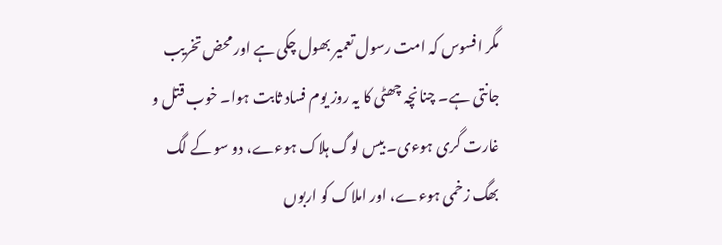مگر افسوس کہ امت رسول تعمیر بھول چکی ہے اور محض تخریب جانتی ہے۔ چنانچہ چھٹی کا یہ روز یوم فساد ثابت ہوا۔ خوب قتل و غارت گری ہوءی۔ بیس لوگ ہلاک ہوءے، دو سو کے لگ بھگ زخمی ہوءے، اور املاک کو اربوں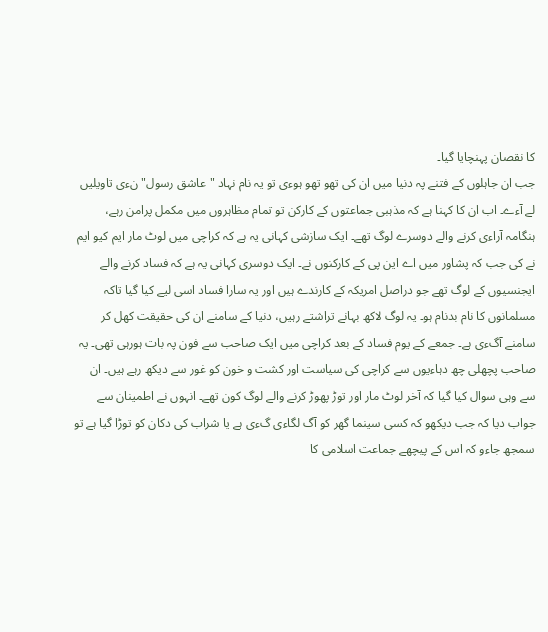کا نقصان پہنچایا گیا۔
جب ان جاہلوں کے فتنے پہ دنیا میں ان کی تھو تھو ہوءی تو یہ نام نہاد "عاشق رسول" نءی تاویلیں لے آءے۔ اب ان کا کہنا ہے کہ مذہبی جماعتوں کے کارکن تو تمام مظاہروں میں مکمل پرامن رہے، ہنگامہ آراءی کرنے والے دوسرے لوگ تھے۔ ایک سازشی کہانی یہ ہے کہ کراچی میں لوٹ مار ایم کیو ایم نے کی جب کہ پشاور میں اے این پی کے کارکنوں نے۔ ایک دوسری کہانی یہ ہے کہ فساد کرنے والے ایجنسیوں کے لوگ تھے جو دراصل امریکہ کے کارندے ہیں اور یہ سارا فساد اسی لیے کیا گیا تاکہ مسلمانوں کا نام بدنام ہو۔ یہ لوگ لاکھ بہانے تراشتے رہیں، دنیا کے سامنے ان کی حقیقت کھل کر سامنے آگءی ہے۔ جمعے کے یوم فساد کے بعد کراچی میں ایک صاحب سے فون پہ بات ہورہی تھی۔ یہ صاحب پچھلی چھ دہاءیوں سے کراچی کی سیاست اور کشت و خون کو غور سے دیکھ رہے ہیں۔ ان سے وہی سوال کیا گیا کہ آخر لوٹ مار اور توڑ پھوڑ کرنے والے لوگ کون تھے۔ انہوں نے اطمینان سے جواب دیا کہ جب دیکھو کہ کسی سینما گھر کو آگ لگاءی گءی ہے یا شراب کی دکان کو توڑا گیا ہے تو سمجھ جاءو کہ اس کے پیچھے جماعت اسلامی کا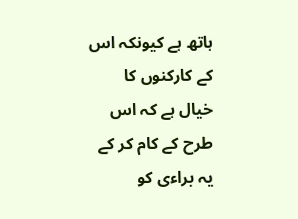ہاتھ ہے کیونکہ اس کے کارکنوں کا خیال ہے کہ اس طرح کے کام کر کے یہ براءی کو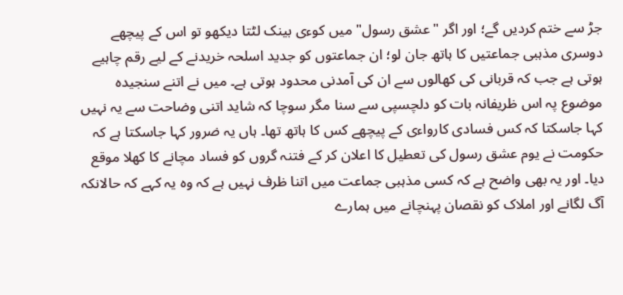جڑ سے ختم کردیں گے؛ اور اگر "عشق رسول" میں کوءی بینک لٹتا دیکھو تو اس کے پیچھے دوسری مذہبی جماعتیں کا ہاتھ جان لو؛ ان جماعتوں کو جدید اسلحہ خریدنے کے لیے رقم چاہیے ہوتی ہے جب کہ قربانی کی کھالوں سے ان کی آمدنی محدود ہوتی ہے۔ میں نے اتنے سنجیدہ موضوع پہ اس ظریفانہ بات کو دلچسپی سے سنا مگر سوچا کہ شاید اتنی وضاحت سے یہ نہیں کہا جاسکتا کہ کس فسادی کارواءی کے پیچھے کس کا ہاتھ تھا۔ ہاں یہ ضرور کہا جاسکتا ہے کہ حکومت نے یوم عشق رسول کی تعطیل کا اعلان کر کے فتنہ گروں کو فساد مچانے کا کھلا موقع دیا۔ اور یہ بھی واضح ہے کہ کسی مذہبی جماعت میں اتنا ظرف نہیں ہے کہ وہ یہ کہے کہ حالانکہ آگ لگانے اور املاک کو نقصان پہنچانے میں ہمارے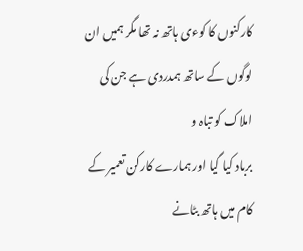کارکنوں کا کوءی ہاتھ نہ تھا مگر ہمیں ان لوگوں کے ساتھ ہمدردی ہے جن کی املاک کو تباہ و
برباد کیا گیا اور ہمارے کارکن تعمیر کے کام میں ہاتھ بٹانے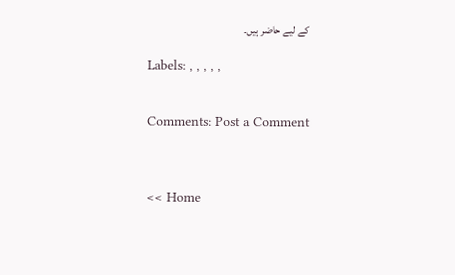کے لیے حاضر ہیں۔

Labels: , , , , ,


Comments: Post a Comment



<< Home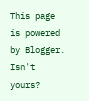This page is powered by Blogger. Isn't yours?